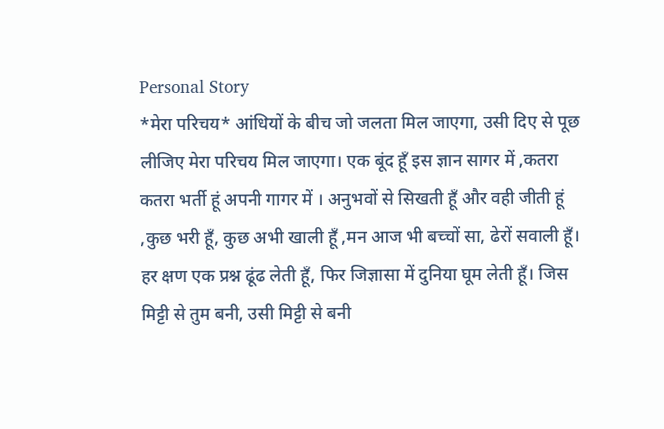Personal Story
*मेरा परिचय* आंधियों के बीच जो जलता मिल जाएगा, उसी दिए से पूछ लीजिए मेरा परिचय मिल जाएगा। एक बूंद हूँ इस ज्ञान सागर में ,कतरा कतरा भर्ती हूं अपनी गागर में । अनुभवों से सिखती हूँ और वही जीती हूं ,कुछ भरी हूँ, कुछ अभी खाली हूँ ,मन आज भी बच्चों सा, ढेरों सवाली हूँ। हर क्षण एक प्रश्न ढूंढ लेती हूँ, फिर जिज्ञासा में दुनिया घूम लेती हूँ। जिस मिट्टी से तुम बनी, उसी मिट्टी से बनी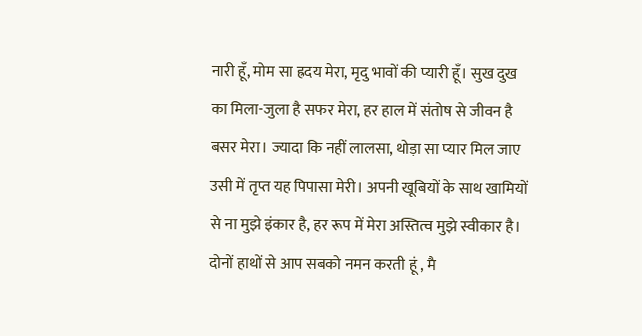नारी हूँ, मोम सा ह्रदय मेरा, मृदु भावों की प्यारी हूँ। सुख दुख का मिला-जुला है सफर मेरा, हर हाल में संतोष से जीवन है बसर मेरा। ज्यादा कि नहीं लालसा, थोड़ा सा प्यार मिल जाए उसी में तृप्त यह पिपासा मेरी। अपनी खूबियों के साथ खामियों से ना मुझे इंकार है, हर रूप में मेरा अस्तित्व मुझे स्वीकार है। दोनों हाथों से आप सबको नमन करती हूं , मै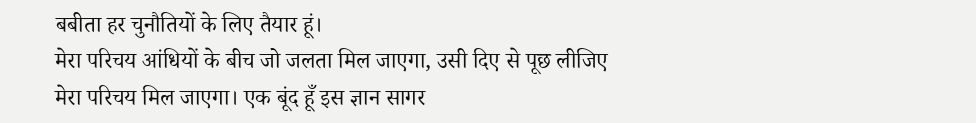बबीता हर चुनौतियों के लिए तैयार हूं।
मेरा परिचय आंधियों के बीच जो जलता मिल जाएगा, उसी दिए से पूछ लीजिए मेरा परिचय मिल जाएगा। एक बूंद हूँ इस ज्ञान सागर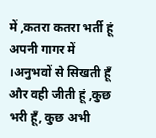में ,कतरा कतरा भर्ती हूं अपनी गागर में ।अनुभवों से सिखती हूँ और वही जीती हूं ,कुछ भरी हूँ, कुछ अभी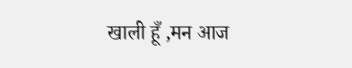खाली हूँ ,मन आज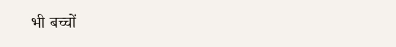भी बच्चों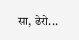सा, ढेरो...